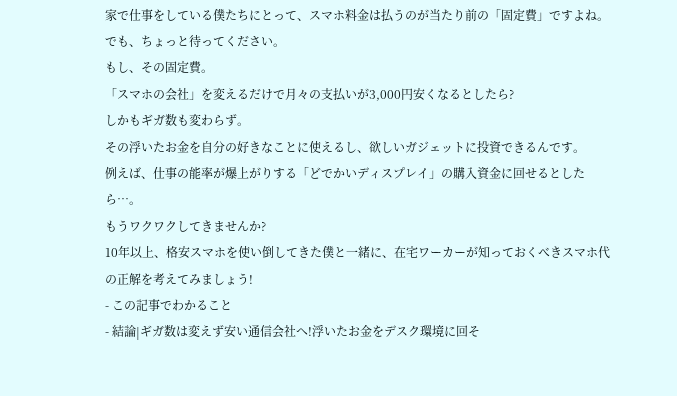家で仕事をしている僕たちにとって、スマホ料金は払うのが当たり前の「固定費」ですよね。
でも、ちょっと待ってください。
もし、その固定費。
「スマホの会社」を変えるだけで月々の支払いが3,000円安くなるとしたら?
しかもギガ数も変わらず。
その浮いたお金を自分の好きなことに使えるし、欲しいガジェットに投資できるんです。
例えば、仕事の能率が爆上がりする「どでかいディスプレイ」の購入資金に回せるとしたら…。
もうワクワクしてきませんか?
10年以上、格安スマホを使い倒してきた僕と一緒に、在宅ワーカーが知っておくべきスマホ代の正解を考えてみましょう!
- この記事でわかること
- 結論|ギガ数は変えず安い通信会社へ!浮いたお金をデスク環境に回そ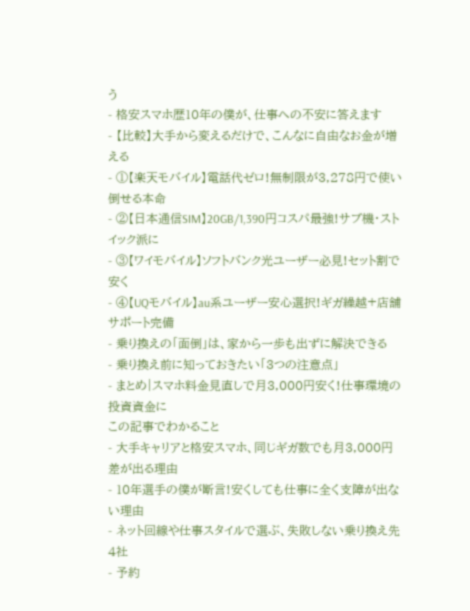う
- 格安スマホ歴10年の僕が、仕事への不安に答えます
- 【比較】大手から変えるだけで、こんなに自由なお金が増える
- ①【楽天モバイル】電話代ゼロ!無制限が3,278円で使い倒せる本命
- ②【日本通信SIM】20GB/1,390円コスパ最強!サブ機・ストイック派に
- ③【ワイモバイル】ソフトバンク光ユーザー必見!セット割で安く
- ④【UQモバイル】au系ユーザー安心選択!ギガ繰越+店舗サポート完備
- 乗り換えの「面倒」は、家から一歩も出ずに解決できる
- 乗り換え前に知っておきたい「3つの注意点」
- まとめ|スマホ料金見直しで月3,000円安く!仕事環境の投資資金に
この記事でわかること
- 大手キャリアと格安スマホ、同じギガ数でも月3,000円差が出る理由
- 10年選手の僕が断言!安くしても仕事に全く支障が出ない理由
- ネット回線や仕事スタイルで選ぶ、失敗しない乗り換え先4社
- 予約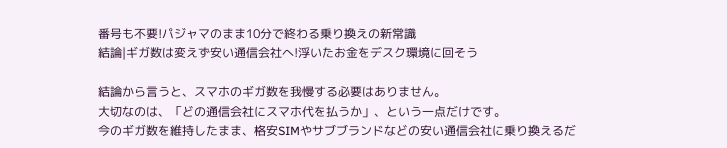番号も不要!パジャマのまま10分で終わる乗り換えの新常識
結論|ギガ数は変えず安い通信会社へ!浮いたお金をデスク環境に回そう

結論から言うと、スマホのギガ数を我慢する必要はありません。
大切なのは、「どの通信会社にスマホ代を払うか」、という一点だけです。
今のギガ数を維持したまま、格安SIMやサブブランドなどの安い通信会社に乗り換えるだ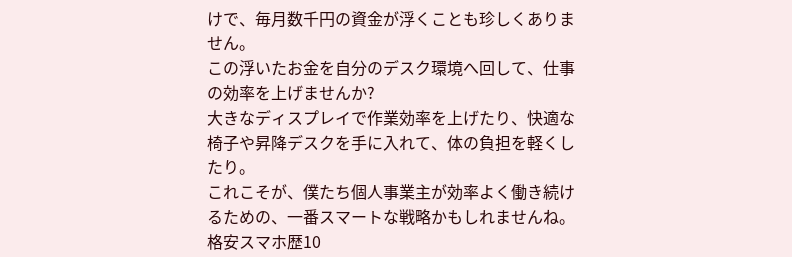けで、毎月数千円の資金が浮くことも珍しくありません。
この浮いたお金を自分のデスク環境へ回して、仕事の効率を上げませんか?
大きなディスプレイで作業効率を上げたり、快適な椅子や昇降デスクを手に入れて、体の負担を軽くしたり。
これこそが、僕たち個人事業主が効率よく働き続けるための、一番スマートな戦略かもしれませんね。
格安スマホ歴10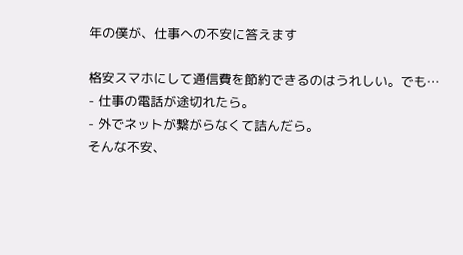年の僕が、仕事への不安に答えます

格安スマホにして通信費を節約できるのはうれしい。でも…
- 仕事の電話が途切れたら。
- 外でネットが繋がらなくて詰んだら。
そんな不安、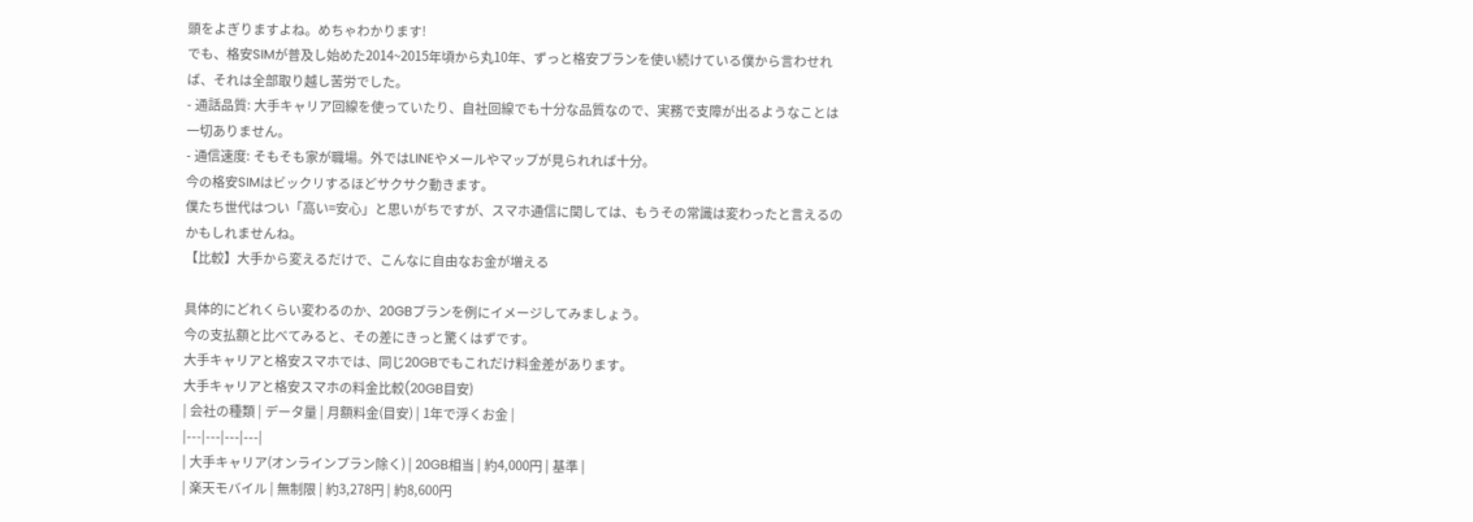頭をよぎりますよね。めちゃわかります!
でも、格安SIMが普及し始めた2014~2015年頃から丸10年、ずっと格安プランを使い続けている僕から言わせれば、それは全部取り越し苦労でした。
- 通話品質: 大手キャリア回線を使っていたり、自社回線でも十分な品質なので、実務で支障が出るようなことは一切ありません。
- 通信速度: そもそも家が職場。外ではLINEやメールやマップが見られれば十分。
今の格安SIMはビックリするほどサクサク動きます。
僕たち世代はつい「高い=安心」と思いがちですが、スマホ通信に関しては、もうその常識は変わったと言えるのかもしれませんね。
【比較】大手から変えるだけで、こんなに自由なお金が増える

具体的にどれくらい変わるのか、20GBプランを例にイメージしてみましょう。
今の支払額と比べてみると、その差にきっと驚くはずです。
大手キャリアと格安スマホでは、同じ20GBでもこれだけ料金差があります。
大手キャリアと格安スマホの料金比較(20GB目安)
| 会社の種類 | データ量 | 月額料金(目安) | 1年で浮くお金 |
|---|---|---|---|
| 大手キャリア(オンラインプラン除く) | 20GB相当 | 約4,000円 | 基準 |
| 楽天モバイル | 無制限 | 約3,278円 | 約8,600円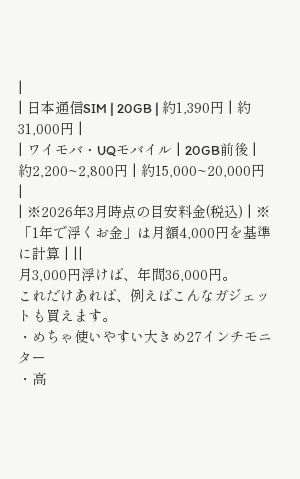|
| 日本通信SIM | 20GB | 約1,390円 | 約31,000円 |
| ワイモバ・UQモバイル | 20GB前後 | 約2,200~2,800円 | 約15,000~20,000円 |
| ※2026年3月時点の目安料金(税込) | ※「1年で浮くお金」は月額4,000円を基準に計算 | ||
月3,000円浮けば、年間36,000円。
これだけあれば、例えばこんなガジェットも買えます。
・めちゃ使いやすい大きめ27インチモニター
・高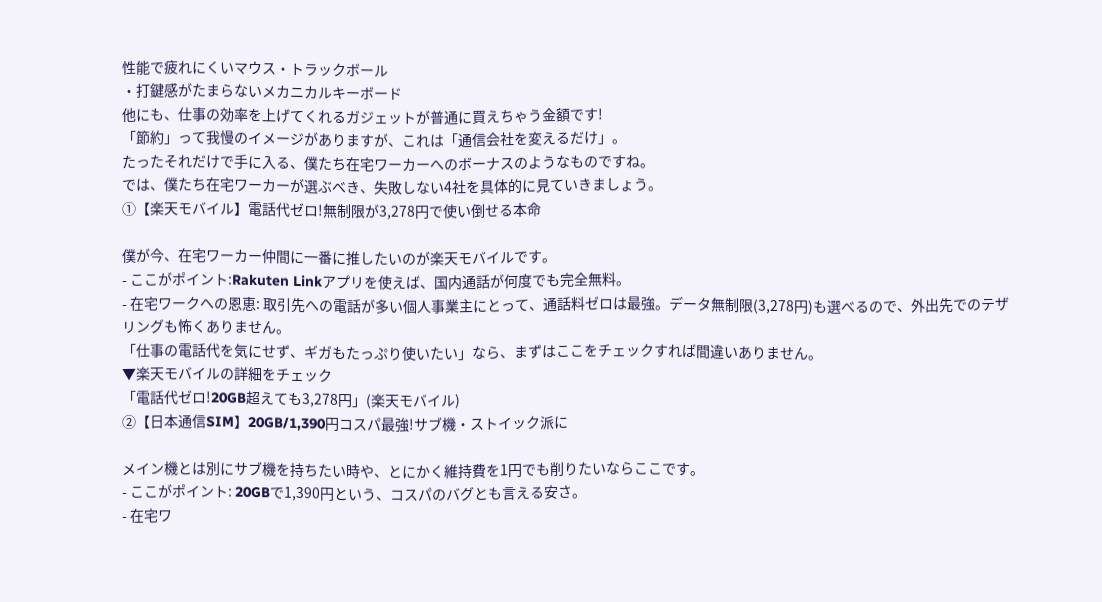性能で疲れにくいマウス・トラックボール
・打鍵感がたまらないメカニカルキーボード
他にも、仕事の効率を上げてくれるガジェットが普通に買えちゃう金額です!
「節約」って我慢のイメージがありますが、これは「通信会社を変えるだけ」。
たったそれだけで手に入る、僕たち在宅ワーカーへのボーナスのようなものですね。
では、僕たち在宅ワーカーが選ぶべき、失敗しない4社を具体的に見ていきましょう。
①【楽天モバイル】電話代ゼロ!無制限が3,278円で使い倒せる本命

僕が今、在宅ワーカー仲間に一番に推したいのが楽天モバイルです。
- ここがポイント:Rakuten Linkアプリを使えば、国内通話が何度でも完全無料。
- 在宅ワークへの恩恵: 取引先への電話が多い個人事業主にとって、通話料ゼロは最強。データ無制限(3,278円)も選べるので、外出先でのテザリングも怖くありません。
「仕事の電話代を気にせず、ギガもたっぷり使いたい」なら、まずはここをチェックすれば間違いありません。
▼楽天モバイルの詳細をチェック
「電話代ゼロ!20GB超えても3,278円」(楽天モバイル)
②【日本通信SIM】20GB/1,390円コスパ最強!サブ機・ストイック派に

メイン機とは別にサブ機を持ちたい時や、とにかく維持費を1円でも削りたいならここです。
- ここがポイント: 20GBで1,390円という、コスパのバグとも言える安さ。
- 在宅ワ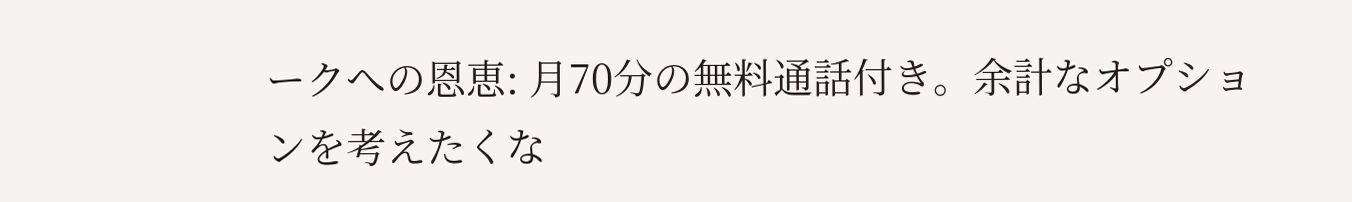ークへの恩恵: 月70分の無料通話付き。余計なオプションを考えたくな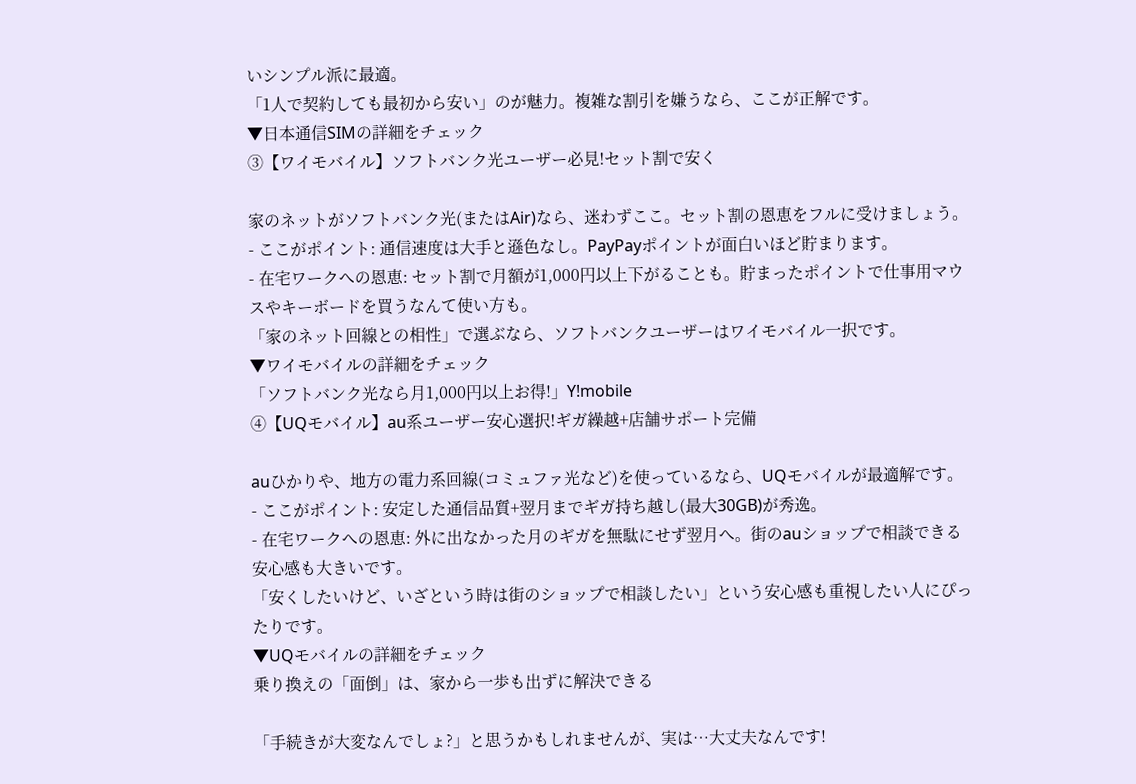いシンプル派に最適。
「1人で契約しても最初から安い」のが魅力。複雑な割引を嫌うなら、ここが正解です。
▼日本通信SIMの詳細をチェック
③【ワイモバイル】ソフトバンク光ユーザー必見!セット割で安く

家のネットがソフトバンク光(またはAir)なら、迷わずここ。セット割の恩恵をフルに受けましょう。
- ここがポイント: 通信速度は大手と遜色なし。PayPayポイントが面白いほど貯まります。
- 在宅ワークへの恩恵: セット割で月額が1,000円以上下がることも。貯まったポイントで仕事用マウスやキーボードを買うなんて使い方も。
「家のネット回線との相性」で選ぶなら、ソフトバンクユーザーはワイモバイル一択です。
▼ワイモバイルの詳細をチェック
「ソフトバンク光なら月1,000円以上お得!」Y!mobile
④【UQモバイル】au系ユーザー安心選択!ギガ繰越+店舗サポート完備

auひかりや、地方の電力系回線(コミュファ光など)を使っているなら、UQモバイルが最適解です。
- ここがポイント: 安定した通信品質+翌月までギガ持ち越し(最大30GB)が秀逸。
- 在宅ワークへの恩恵: 外に出なかった月のギガを無駄にせず翌月へ。街のauショップで相談できる安心感も大きいです。
「安くしたいけど、いざという時は街のショップで相談したい」という安心感も重視したい人にぴったりです。
▼UQモバイルの詳細をチェック
乗り換えの「面倒」は、家から一歩も出ずに解決できる

「手続きが大変なんでしょ?」と思うかもしれませんが、実は…大丈夫なんです!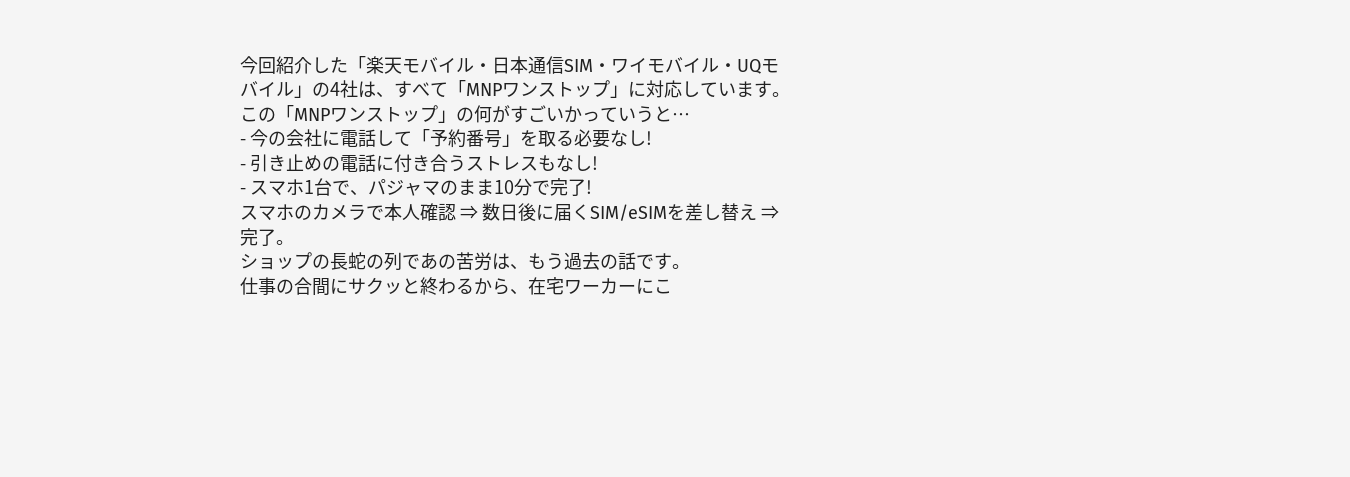今回紹介した「楽天モバイル・日本通信SIM・ワイモバイル・UQモバイル」の4社は、すべて「MNPワンストップ」に対応しています。
この「MNPワンストップ」の何がすごいかっていうと…
- 今の会社に電話して「予約番号」を取る必要なし!
- 引き止めの電話に付き合うストレスもなし!
- スマホ1台で、パジャマのまま10分で完了!
スマホのカメラで本人確認 ⇒ 数日後に届くSIM/eSIMを差し替え ⇒ 完了。
ショップの長蛇の列であの苦労は、もう過去の話です。
仕事の合間にサクッと終わるから、在宅ワーカーにこ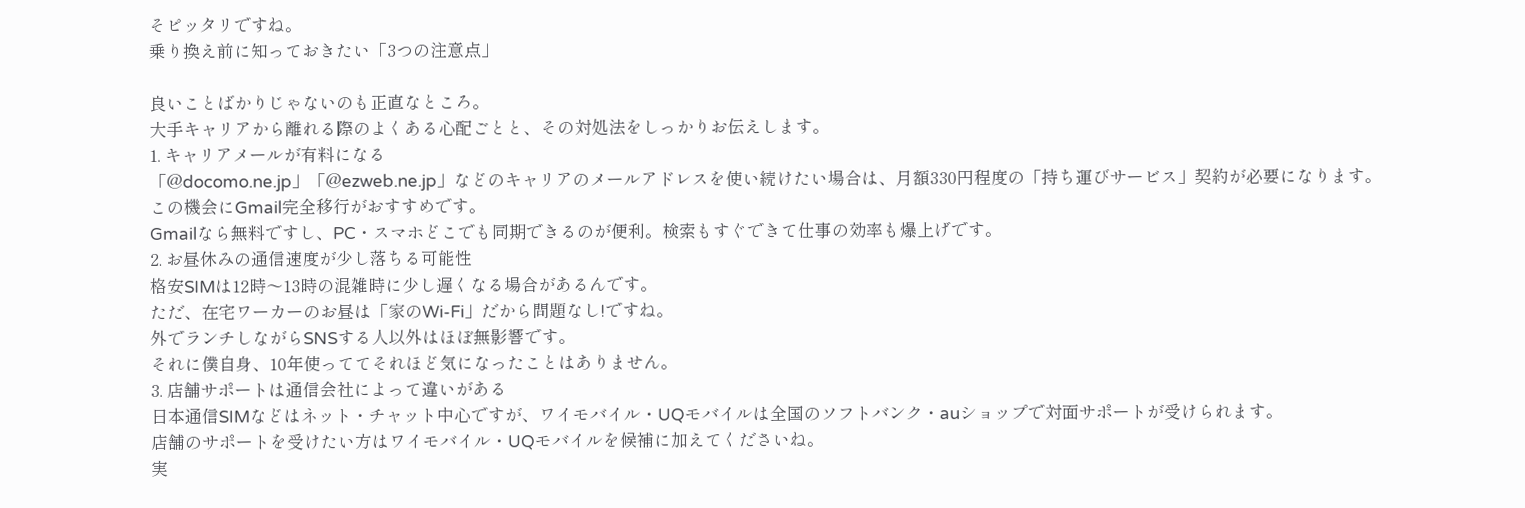そピッタリですね。
乗り換え前に知っておきたい「3つの注意点」

良いことばかりじゃないのも正直なところ。
大手キャリアから離れる際のよくある心配ごとと、その対処法をしっかりお伝えします。
1. キャリアメールが有料になる
「@docomo.ne.jp」「@ezweb.ne.jp」などのキャリアのメールアドレスを使い続けたい場合は、月額330円程度の「持ち運びサービス」契約が必要になります。
この機会にGmail完全移行がおすすめです。
Gmailなら無料ですし、PC・スマホどこでも同期できるのが便利。検索もすぐできて仕事の効率も爆上げです。
2. お昼休みの通信速度が少し落ちる可能性
格安SIMは12時〜13時の混雑時に少し遅くなる場合があるんです。
ただ、在宅ワーカーのお昼は「家のWi-Fi」だから問題なし!ですね。
外でランチしながらSNSする人以外はほぼ無影響です。
それに僕自身、10年使っててそれほど気になったことはありません。
3. 店舗サポートは通信会社によって違いがある
日本通信SIMなどはネット・チャット中心ですが、ワイモバイル・UQモバイルは全国のソフトバンク・auショップで対面サポートが受けられます。
店舗のサポートを受けたい方はワイモバイル・UQモバイルを候補に加えてくださいね。
実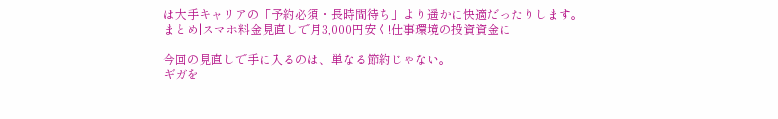は大手キャリアの「予約必須・長時間待ち」より遥かに快適だったりします。
まとめ|スマホ料金見直しで月3,000円安く!仕事環境の投資資金に

今回の見直しで手に入るのは、単なる節約じゃない。
ギガを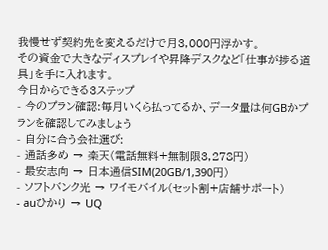我慢せず契約先を変えるだけで月3,000円浮かす。
その資金で大きなディスプレイや昇降デスクなど「仕事が捗る道具」を手に入れます。
今日からできる3ステップ
- 今のプラン確認:毎月いくら払ってるか、データ量は何GBかプランを確認してみましょう
- 自分に合う会社選び:
- 通話多め → 楽天(電話無料+無制限3,278円)
- 最安志向 → 日本通信SIM(20GB/1,390円)
- ソフトバンク光 → ワイモバイル(セット割+店舗サポート)
- auひかり → UQ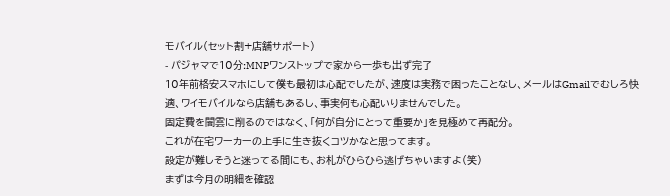モバイル(セット割+店舗サポート)
- パジャマで10分:MNPワンストップで家から一歩も出ず完了
10年前格安スマホにして僕も最初は心配でしたが、速度は実務で困ったことなし、メールはGmailでむしろ快適、ワイモバイルなら店舗もあるし、事実何も心配いりませんでした。
固定費を闇雲に削るのではなく、「何が自分にとって重要か」を見極めて再配分。
これが在宅ワーカーの上手に生き抜くコツかなと思ってます。
設定が難しそうと迷ってる間にも、お札がひらひら逃げちゃいますよ(笑)
まずは今月の明細を確認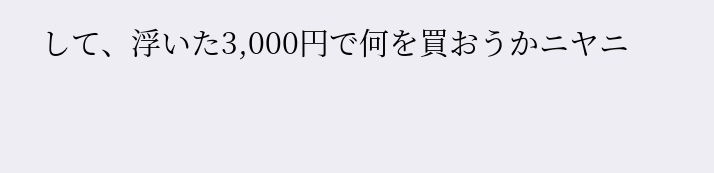して、浮いた3,000円で何を買おうかニヤニ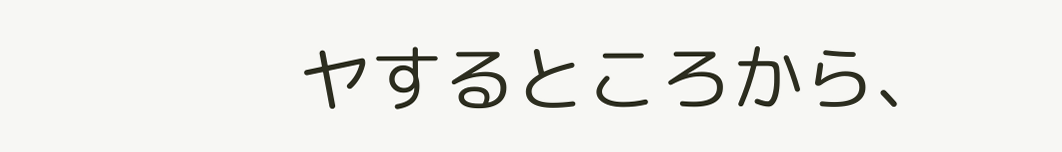ヤするところから、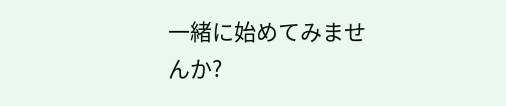一緒に始めてみませんか?